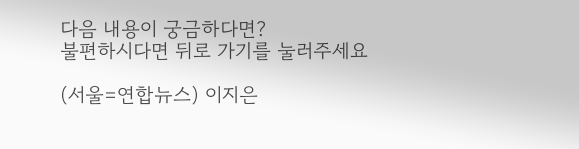다음 내용이 궁금하다면?
불편하시다면 뒤로 가기를 눌러주세요

(서울=연합뉴스) 이지은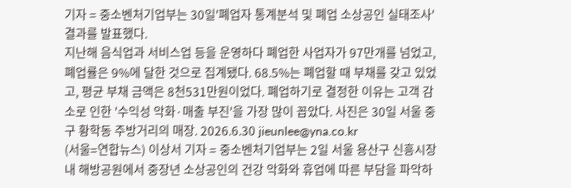기자 = 중소벤처기업부는 30일'폐업자 통계분석 및 폐업 소상공인 실태조사' 결과를 발표했다.
지난해 음식업과 서비스업 등을 운영하다 폐업한 사업자가 97만개를 넘었고, 폐업률은 9%에 달한 것으로 집계됐다. 68.5%는 폐업할 때 부채를 갖고 있었고, 평균 부채 금액은 8천531만원이었다. 폐업하기로 결정한 이유는 고객 감소로 인한 '수익성 악화·매출 부진'을 가장 많이 꼽았다. 사진은 30일 서울 중구 황학동 주방거리의 매장. 2026.6.30 jieunlee@yna.co.kr
(서울=연합뉴스) 이상서 기자 = 중소벤처기업부는 2일 서울 용산구 신흥시장 내 해방공원에서 중장년 소상공인의 건강 악화와 휴업에 따른 부담을 파악하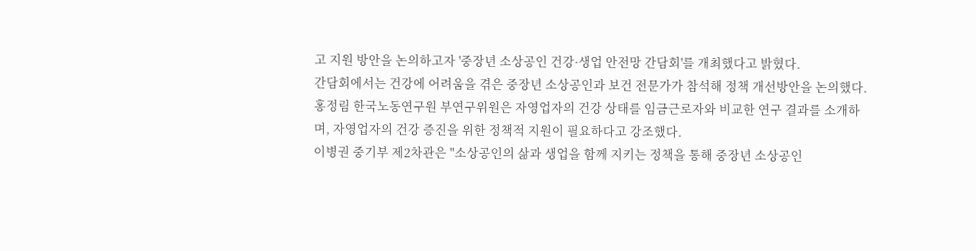고 지원 방안을 논의하고자 '중장년 소상공인 건강·생업 안전망 간담회'를 개최했다고 밝혔다.
간담회에서는 건강에 어려움을 겪은 중장년 소상공인과 보건 전문가가 참석해 정책 개선방안을 논의했다.
홍정림 한국노동연구원 부연구위원은 자영업자의 건강 상태를 임금근로자와 비교한 연구 결과를 소개하며, 자영업자의 건강 증진을 위한 정책적 지원이 필요하다고 강조했다.
이병권 중기부 제2차관은 "소상공인의 삶과 생업을 함께 지키는 정책을 통해 중장년 소상공인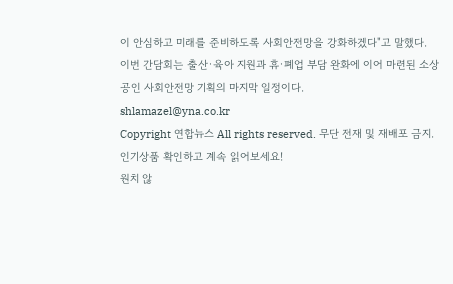이 안심하고 미래를 준비하도록 사회안전망을 강화하겠다"고 말했다.
이번 간담회는 출산·육아 지원과 휴·폐업 부담 완화에 이어 마련된 소상공인 사회안전망 기획의 마지막 일정이다.
shlamazel@yna.co.kr
Copyright 연합뉴스 All rights reserved. 무단 전재 및 재배포 금지.
인기상품 확인하고 계속 읽어보세요!
원치 않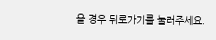을 경우 뒤로가기를 눌러주세요.